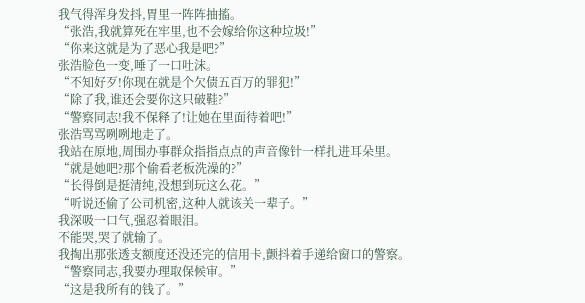我气得浑身发抖,胃里一阵阵抽搐。
“张浩,我就算死在牢里,也不会嫁给你这种垃圾!”
“你来这就是为了恶心我是吧?”
张浩脸色一变,唾了一口吐沫。
“不知好歹!你现在就是个欠债五百万的罪犯!”
“除了我,谁还会要你这只破鞋?”
“警察同志!我不保释了!让她在里面待着吧!”
张浩骂骂咧咧地走了。
我站在原地,周围办事群众指指点点的声音像针一样扎进耳朵里。
“就是她吧?那个偷看老板洗澡的?”
“长得倒是挺清纯,没想到玩这么花。”
“听说还偷了公司机密,这种人就该关一辈子。”
我深吸一口气,强忍着眼泪。
不能哭,哭了就输了。
我掏出那张透支额度还没还完的信用卡,颤抖着手递给窗口的警察。
“警察同志,我要办理取保候审。”
“这是我所有的钱了。”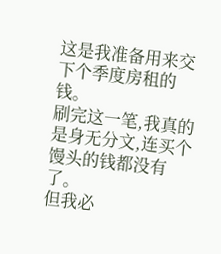这是我准备用来交下个季度房租的钱。
刷完这一笔,我真的是身无分文,连买个馒头的钱都没有了。
但我必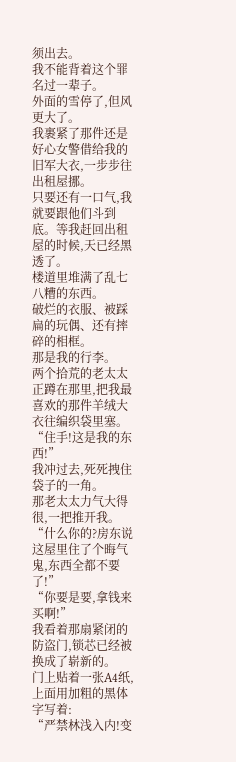须出去。
我不能背着这个罪名过一辈子。
外面的雪停了,但风更大了。
我裹紧了那件还是好心女警借给我的旧军大衣,一步步往出租屋挪。
只要还有一口气,我就要跟他们斗到底。等我赶回出租屋的时候,天已经黑透了。
楼道里堆满了乱七八糟的东西。
破烂的衣服、被踩扁的玩偶、还有摔碎的相框。
那是我的行李。
两个拾荒的老太太正蹲在那里,把我最喜欢的那件羊绒大衣往编织袋里塞。
“住手!这是我的东西!”
我冲过去,死死拽住袋子的一角。
那老太太力气大得很,一把推开我。
“什么你的?房东说这屋里住了个晦气鬼,东西全都不要了!”
“你要是要,拿钱来买啊!”
我看着那扇紧闭的防盗门,锁芯已经被换成了崭新的。
门上贴着一张A4纸,上面用加粗的黑体字写着:
“严禁林浅入内!变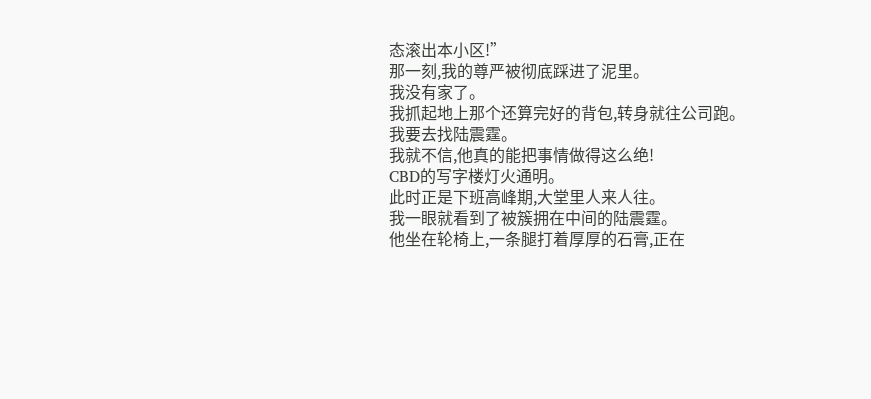态滚出本小区!”
那一刻,我的尊严被彻底踩进了泥里。
我没有家了。
我抓起地上那个还算完好的背包,转身就往公司跑。
我要去找陆震霆。
我就不信,他真的能把事情做得这么绝!
CBD的写字楼灯火通明。
此时正是下班高峰期,大堂里人来人往。
我一眼就看到了被簇拥在中间的陆震霆。
他坐在轮椅上,一条腿打着厚厚的石膏,正在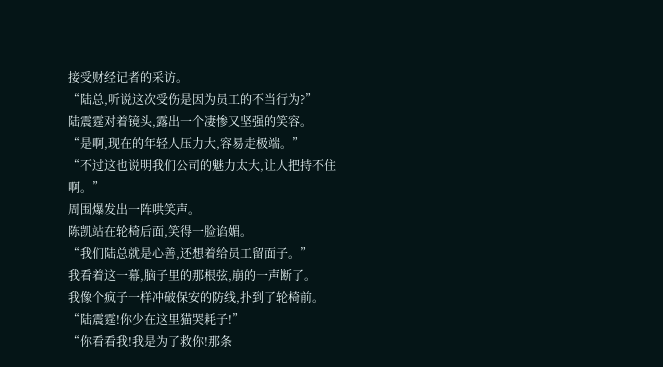接受财经记者的采访。
“陆总,听说这次受伤是因为员工的不当行为?”
陆震霆对着镜头,露出一个凄惨又坚强的笑容。
“是啊,现在的年轻人压力大,容易走极端。”
“不过这也说明我们公司的魅力太大,让人把持不住啊。”
周围爆发出一阵哄笑声。
陈凯站在轮椅后面,笑得一脸谄媚。
“我们陆总就是心善,还想着给员工留面子。”
我看着这一幕,脑子里的那根弦,崩的一声断了。
我像个疯子一样冲破保安的防线,扑到了轮椅前。
“陆震霆!你少在这里猫哭耗子!”
“你看看我!我是为了救你!那条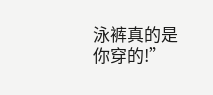泳裤真的是你穿的!”